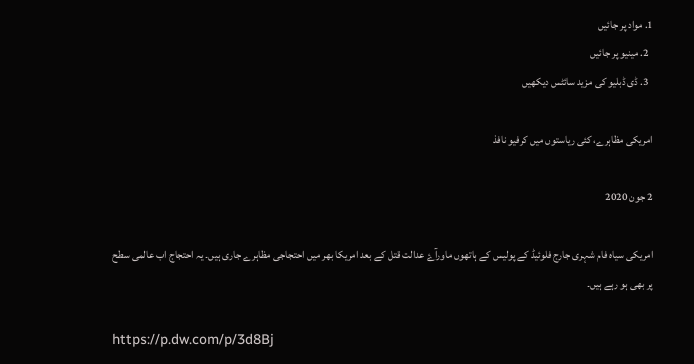1. مواد پر جائیں
  2. مینیو پر جائیں
  3. ڈی ڈبلیو کی مزید سائٹس دیکھیں

امریکی مظاہرے، کئی ریاستوں میں کرفیو نافذ

2 جون 2020

امریکی سیاہ فام شہری جارج فلوئيڈ کے پوليس کے ہاتھوں ماورآۓ عدالت قتل کے بعد امريکا بھر ميں احتجاجی مظاہرے جاری ہيں۔ يہ احتجاج اب عالمی سطح پر بھی ہو رہے ہيں۔

https://p.dw.com/p/3d8Bj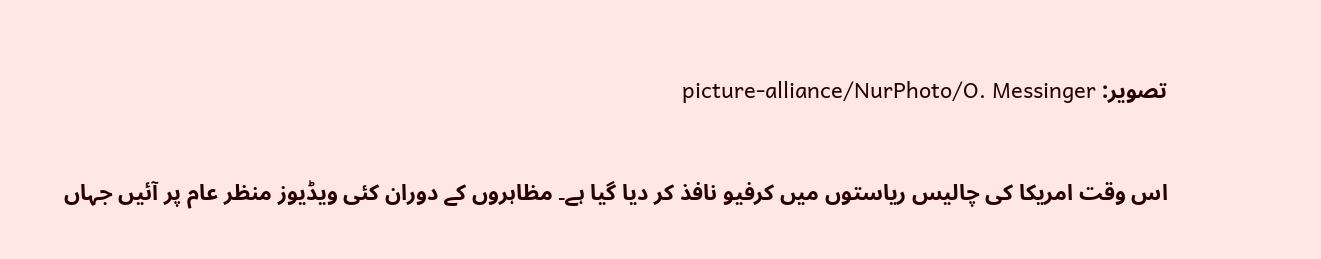تصویر: picture-alliance/NurPhoto/O. Messinger

اس وقت امريکا کی چاليس رياستوں ميں کرفيو نافذ کر ديا گيا ہے۔ مظاہروں کے دوران کئی ويڈيوز منظر عام پر آئيں جہاں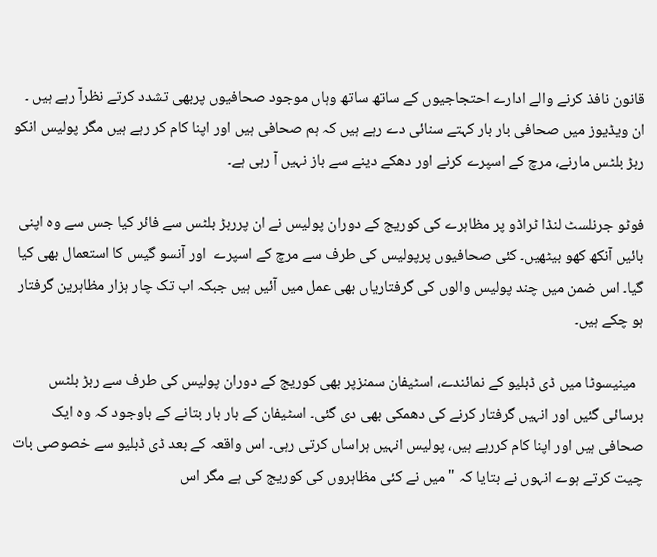قانون نافذ کرنے والے ادارے احتجاجيوں کے ساتھ ساتھ وہاں موجود صحافيوں پربھی تشدد کرتے نظرآ رہے ہيں ۔ ان ويڈيوز ميں صحافی بار بار کہتے سنائی دے رہے ہيں کہ ہم صحافی ہيں اور اپنا کام کر رہے ہيں مگر پوليس انکو ربڑ بلٹس مارنے، مرچ کے اسپرے کرنے اور دھکے دينے سے باز نہيں آ رہی ہے۔

فوٹو جرنلسٹ لنڈا ٹراڈو پر مظاہرے کی کوريج کے دوران پوليس نے ان پرربڑ بلٹس سے فائر کيا جس سے وہ اپنی بائيں آنکھ کھو بيٹھيں۔ کئی صحافيوں پرپوليس کی طرف سے مرچ کے اسپرے  اور آنسو گيس کا استعمال بھی کيا گيا۔ اس ضمن ميں چند پوليس والوں کی گرفتاریاں بھی عمل ميں آئيں ہيں جبکہ اب تک چار ہزار مظاہرين گرفتار ہو چکے ہيں۔

  مينيسوٹا ميں ڈی ڈبليو کے نمائندے، اسٹيفان سمنزپر بھی کوريج کے دوران پوليس کی طرف سے ربڑ بلٹس برسائی گئيں اور انہیں گرفتار کرنے کی دھمکی بھی دی گئی۔ اسٹيفان کے بار بار بتانے کے باوجود کہ وہ ايک صحافی ہيں اور اپنا کام کررہے ہيں، پوليس انہيں ہراساں کرتی رہی۔ اس واقعہ کے بعد ڈی ڈبليو سے خصوصی بات چيت کرتے ہوے انہوں نے بتايا کہ "ميں نے کئی مظاہروں کی کوريج کی ہے مگر اس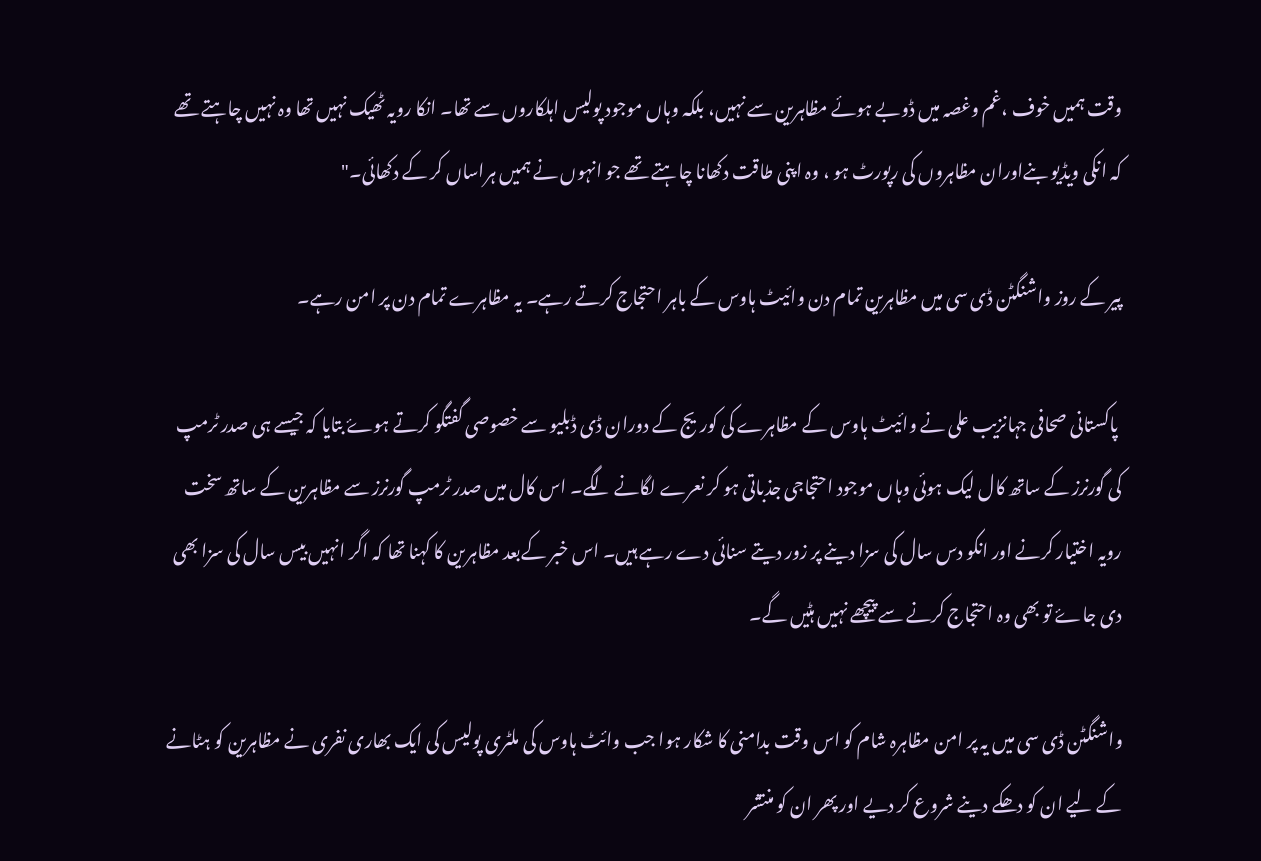وقت ہميں خوف ،غم وغصہ ميں ڈوبے ہوئے مظاہرين سے نہيں، بلکہ وہاں موجود پوليس اہلکاروں سے تھا۔ انکا رويہ ٹھيک نہيں تھا وہ نہيں چاہتے تھے کہ انکی ویڈيو بنےاوران مظاہروں کی رپورٹ ہو ، وہ اپنی طاقت دکھانا چاہتے تھے جو انہوں نے ہميں ہراساں کر کے دکھائی۔"

پير کے روز واشنگٹن ڈی سی ميں مظاہرين تمام دن وائيٹ ہاوس کے باہر احتجاج کرتے رہے۔ يہ مظاہرے تمام دن پر امن رہے۔

 پاکستانی صحافی جہانزيب علی نے وائيٹ ہاوس کے مظاہرے کی کوريج کے دوران ڈی ڈبليو سے خصوصی گفتگو کرتے ہوۓ بتايا کہ جيسے ہی صدر ٹرمپ کی گورنرز کے ساتھ کال ليک ہوئی وہاں موجود احتجاجی جذباتی ہو کر نعرے لگانے لگے۔ اس کال ميں صدر ٹرمپ گورنرز سے مظاہرين کے ساتھ سخت رويہ اختيار کرنے اور انکو دس سال کی سزا دينے پر زور ديتے سنائی دے رہے ہيں۔ اس خبر کےبعد مظاہرين کا کہنا تھا کہ اگر انہيں بيس سال کی سزا بھی دی جاۓ تو بھی وہ احتجاج کرنے سے پيچھے نہيں ہٹيں گے۔

واشنگٹن ڈی سی ميں يہ پر امن مظاہرہ شام کو اس وقت بدامنی کا شکار ہوا جب وائٹ ہاوس کی ملٹری پوليس کی ايک بھاری نفری نے مظاہرين کو ہٹانے کے ليے ان کو دھکے دينے شروع کر ديے اور پھر ان کو منتشر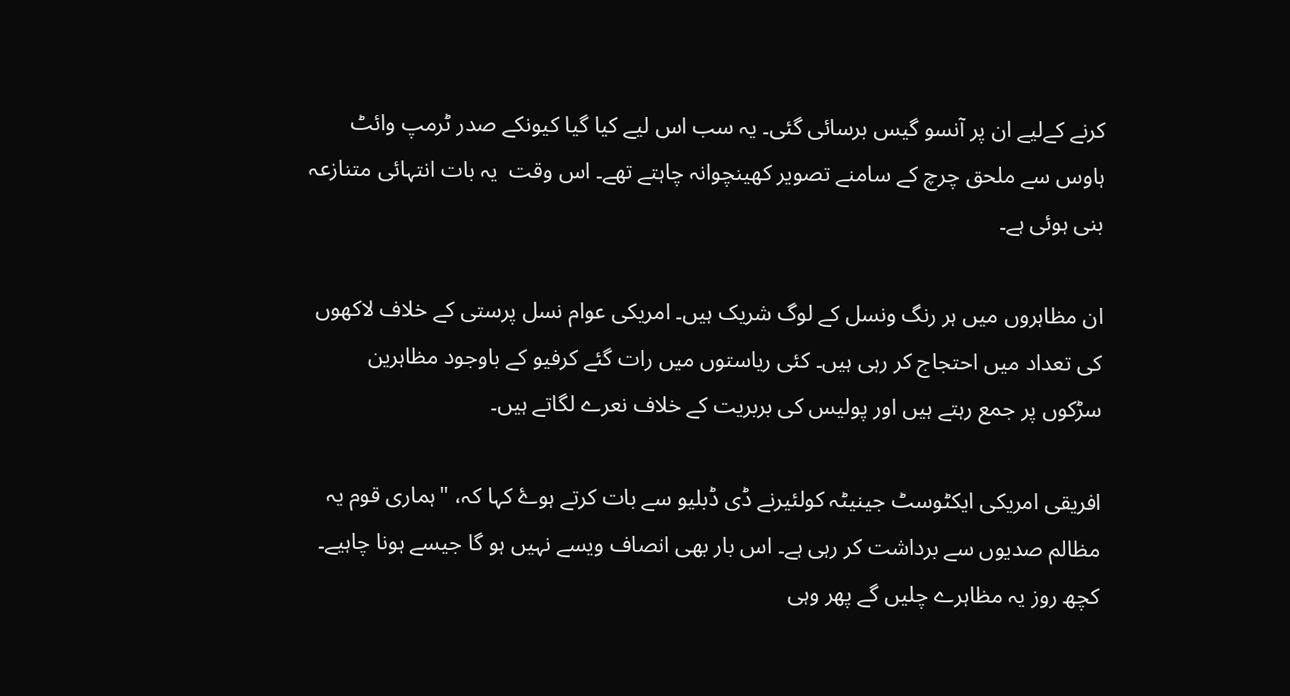کرنے کےليے ان پر آنسو گيس برسائی گئی۔ یہ سب اس لیے کيا گيا کيونکے صدر ٹرمپ وائٹ ہاوس سے ملحق چرچ کے سامنے تصوير کھينچوانہ چاہتے تھے۔ اس وقت  یہ بات انتہائی متنازعہ بنی ہوئی ہے۔

ان مظاہروں ميں ہر رنگ ونسل کے لوگ شريک ہيں۔ امريکی عوام نسل پرستی کے خلاف لاکھوں کی تعداد ميں احتجاج کر رہی ہيں۔ کئی ریاستوں ميں رات گئے کرفيو کے باوجود مظاہرين سڑکوں پر جمع رہتے ہيں اور پوليس کی بربريت کے خلاف نعرے لگاتے ہيں۔

افريقی امريکی ايکٹوسٹ جينيٹہ کولئيرنے ڈی ڈبليو سے بات کرتے ہوۓ کہا کہ، "ہماری قوم يہ مظالم صديوں سے برداشت کر رہی ہے۔ اس بار بھی انصاف ويسے نہيں ہو گا جيسے ہونا چاہیے۔ کچھ روز یہ مظاہرے چليں گے پھر وہی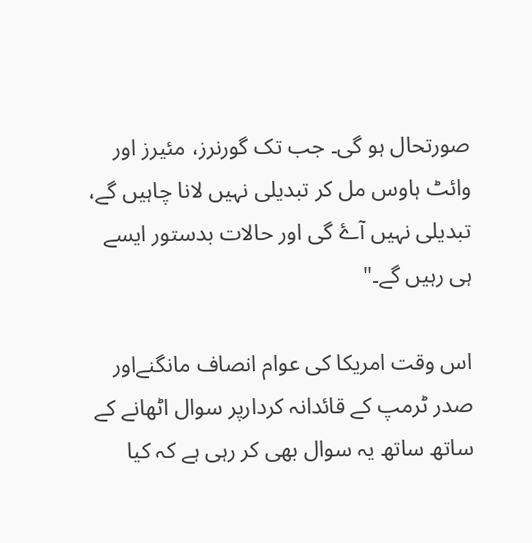صورتحال ہو گی۔ جب تک گورنرز، مئيرز اور وائٹ ہاوس مل کر تبديلی نہيں لانا چاہيں گے، تبديلی نہيں آۓ گی اور حالات بدستور ايسے ہی رہيں گے۔"

اس وقت امريکا کی عوام انصاف مانگنےاور صدر ٹرمپ کے قائدانہ کردارپر سوال اٹھانے کے ساتھ ساتھ يہ سوال بھی کر رہی ہے کہ کيا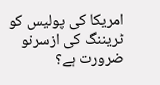امريکا کی پولیس کو ٹریننگ کی ازسرنو ضرورت ہے؟